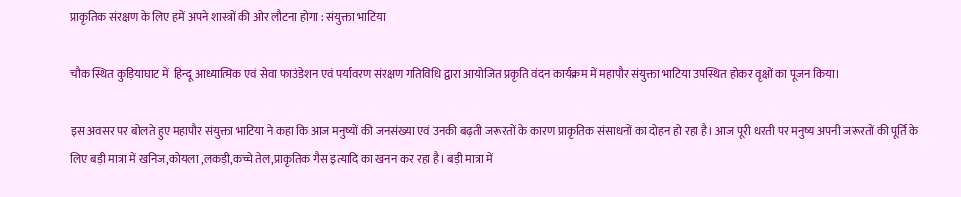प्राकृतिक संरक्षण के लिए हमें अपने शास्त्रों की ओर लौटना होगा : संयुक्ता भाटिया

चौक स्थित कुड़ियाघाट में  हिन्दू आध्यात्मिक एवं सेवा फाउंडेशन एवं पर्यावरण संरक्षण गतिविधि द्वारा आयोजित प्रकृति वंदन कार्यक्रम में महापौर संयुक्ता भाटिया उपस्थित होकर वृक्षों का पूजन किया।

इस अवसर पर बोलते हुए महापौर संयुक्ता भाटिया ने कहा कि आज मनुष्यों की जनसंख्या एवं उनकी बढ़ती जरूरतों के कारण प्राकृतिक संसाधनों का दोहन हो रहा है। आज पूरी धरती पर मनुष्य अपनी जरूरतों की पूर्ति के लिए बड़ी मात्रा में खनिज,कोयला ,लकड़ी,कच्चे तेल,प्राकृतिक गैस इत्यादि का खनन कर रहा है। बड़ी मात्रा में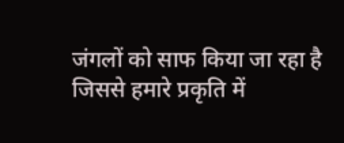जंगलों को साफ किया जा रहा है जिससे हमारे प्रकृति में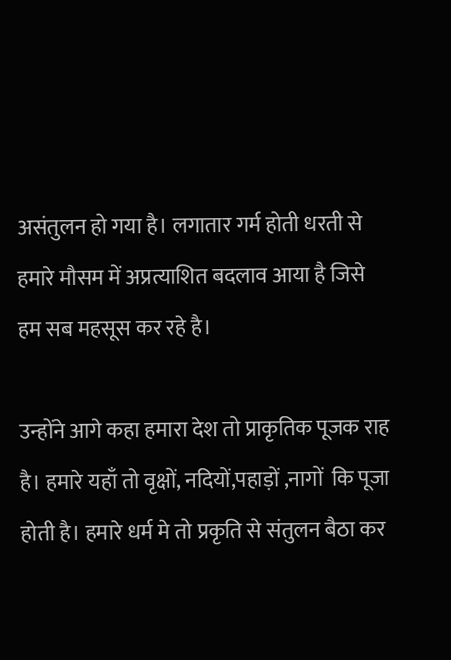असंतुलन हो गया है। लगातार गर्म होती धरती से हमारे मौसम में अप्रत्याशित बदलाव आया है जिसे हम सब महसूस कर रहे है।

उन्होंने आगे कहा हमारा देश तो प्राकृतिक पूजक राह है। हमारे यहाँ तो वृक्षों, नदियों,पहाड़ों ,नागों  कि पूजा होती है। हमारे धर्म मे तो प्रकृति से संतुलन बैठा कर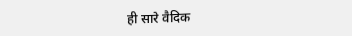ही सारे वैदिक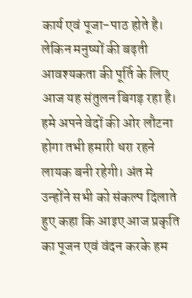कार्य एवं पूजा-पाठ होते है। लेकिन मनुष्यों की बढ़ती आवश्यकता की पूर्ति के लिए आज यह संतुलन बिगड़ रहा है। हमे अपने वेदों की ओर लौटना होगा तभी हमारी धरा रहने लायक बनी रहेगी। अंत मे उन्होंने सभी को संकल्प दिलाते हुए कहा कि आइए आज प्रकृति का पूजन एवं वंदन करके हम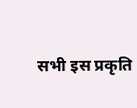सभी इस प्रकृति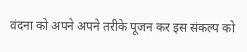वंदना को अपने अपने तरीके पूजन कर इस संकल्प को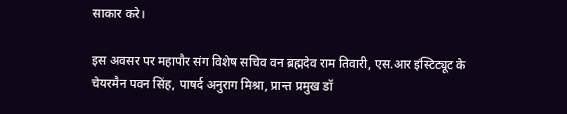साकार करे।

इस अवसर पर महापौर संग विशेष सचिव वन ब्रह्मदेव राम तिवारी, एस.आर इंस्टिट्यूट के चेयरमैन पवन सिंह, पाषर्द अनुराग मिश्रा, प्रान्त प्रमुख डॉ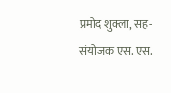प्रमोद शुक्ला, सह-संयोजक एस. एस.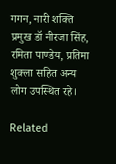गगन, नारी शक्ति प्रमुख डॉ नीरजा सिंह, रमिता पाण्डेय, प्रतिमा शुक्ला सहित अन्य लोग उपस्थित रहे।

Related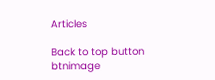Articles

Back to top button
btnimage